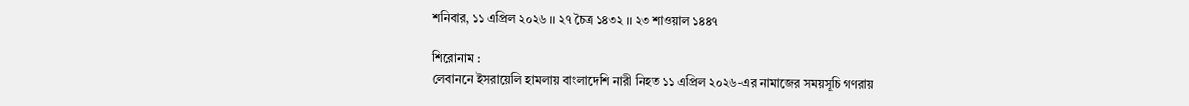শনিবার, ১১ এপ্রিল ২০২৬ ।। ২৭ চৈত্র ১৪৩২ ।। ২৩ শাওয়াল ১৪৪৭

শিরোনাম :
লেবাননে ইসরায়েলি হামলায় বাংলাদেশি নারী নিহত ১১ এপ্রিল ২০২৬-এর নামাজের সময়সূচি গণরায়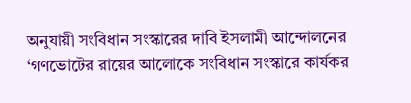অনুযায়ী সংবিধান সংস্কারের দাবি ইসলামী আন্দোলনের ‘গণভোটের রায়ের আলোকে সংবিধান সংস্কারে কার্যকর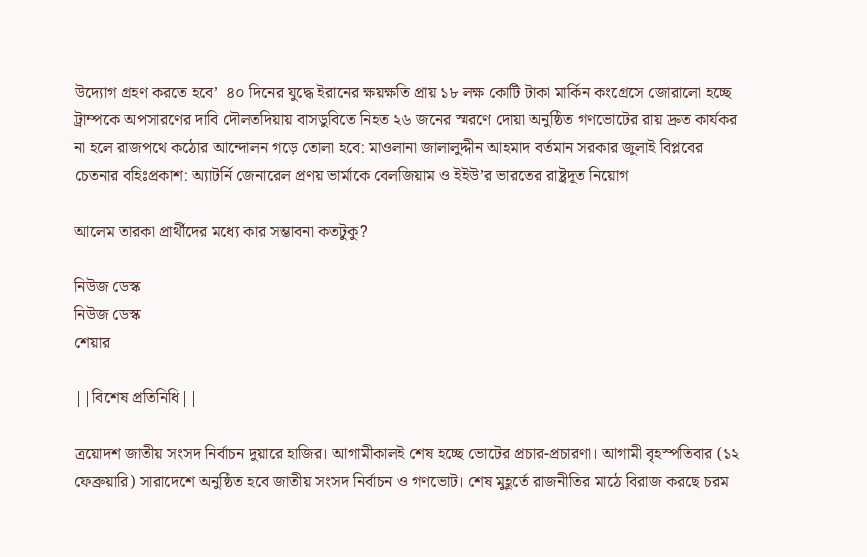উদ্যোগ গ্রহণ করতে হবে’  ৪০ দিনের যুদ্ধে ইরানের ক্ষয়ক্ষতি প্রায় ১৮ লক্ষ কোটি টাকা মার্কিন কংগ্রেসে জোরালো হচ্ছে ট্রাম্পকে অপসারণের দাবি দৌলতদিয়ায় বাসডুবিতে নিহত ২৬ জনের স্মরণে দোয়া অনুষ্ঠিত গণভোটের রায় দ্রুত কার্যকর না হলে রাজপথে কঠোর আন্দোলন গড়ে তোলা হবে: মাওলানা জালালুদ্দীন আহমাদ বর্তমান সরকার জুলাই বিপ্লবের চেতনার বহিঃপ্রকাশ: অ্যাটর্নি জেনারেল প্রণয় ভার্মাকে বেলজিয়াম ও ইইউ’র ভারতের রাষ্ট্রদূত নিয়োগ

আলেম তারকা প্রার্থীদের মধ্যে কার সম্ভাবনা কতটুকু?

নিউজ ডেস্ক
নিউজ ডেস্ক
শেয়ার

||বিশেষ প্রতিনিধি||

ত্রয়োদশ জাতীয় সংসদ নির্বাচন দুয়ারে হাজির। আগামীকালই শেষ হচ্ছে ভোটের প্রচার-প্রচারণা। আগামী বৃহস্পতিবার (১২ ফেব্রুয়ারি) সারাদেশে অনুষ্ঠিত হবে জাতীয় সংসদ নির্বাচন ও গণভোট। শেষ মুহূর্তে রাজনীতির মাঠে বিরাজ করছে চরম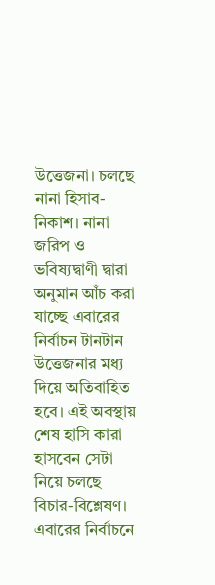উত্তেজনা। চলছে নানা হিসাব-নিকাশ। নানা জরিপ ও ভবিষ্যদ্বাণী দ্বারা অনুমান আঁচ করা যাচ্ছে এবারের নির্বাচন টানটান উত্তেজনার মধ্য দিয়ে অতিবাহিত হবে। এই অবস্থায় শেষ হাসি কারা হাসবেন সেটা নিয়ে চলছে বিচার-বিশ্লেষণ। এবারের নির্বাচনে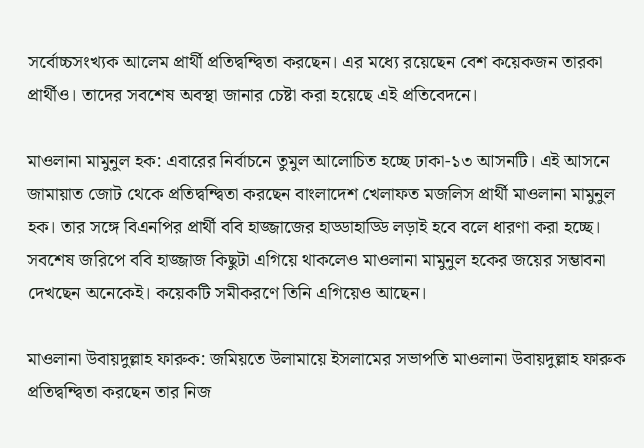সর্বোচ্চসংখ্যক আলেম প্রার্থী প্রতিদ্বন্দ্বিতা করছেন। এর মধ্যে রয়েছেন বেশ কয়েকজন তারকা প্রার্থীও। তাদের সবশেষ অবস্থা জানার চেষ্টা করা হয়েছে এই প্রতিবেদনে।

মাওলানা মামুনুল হক: এবারের নির্বাচনে তুমুল আলোচিত হচ্ছে ঢাকা-১৩ আসনটি। এই আসনে জামায়াত জোট থেকে প্রতিদ্বন্দ্বিতা করছেন বাংলাদেশ খেলাফত মজলিস প্রার্থী মাওলানা মামুনুল হক। তার সঙ্গে বিএনপির প্রার্থী ববি হাজ্জাজের হাড্ডাহাড্ডি লড়াই হবে বলে ধারণা করা হচ্ছে। সবশেষ জরিপে ববি হাজ্জাজ কিছুটা এগিয়ে থাকলেও মাওলানা মামুনুল হকের জয়ের সম্ভাবনা দেখছেন অনেকেই। কয়েকটি সমীকরণে তিনি এগিয়েও আছেন।

মাওলানা উবায়দুল্লাহ ফারুক: জমিয়তে উলামায়ে ইসলামের সভাপতি মাওলানা উবায়দুল্লাহ ফারুক প্রতিদ্বন্দ্বিতা করছেন তার নিজ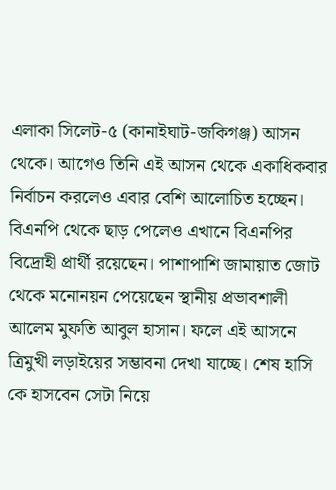এলাকা সিলেট-৫ (কানাইঘাট-জকিগঞ্জ) আসন থেকে। আগেও তিনি এই আসন থেকে একাধিকবার নির্বাচন করলেও এবার বেশি আলোচিত হচ্ছেন। বিএনপি থেকে ছাড় পেলেও এখানে বিএনপির বিদ্রোহী প্রার্থী রয়েছেন। পাশাপাশি জামায়াত জোট থেকে মনোনয়ন পেয়েছেন স্থানীয় প্রভাবশালী আলেম মুফতি আবুল হাসান। ফলে এই আসনে ত্রিমুখী লড়াইয়ের সম্ভাবনা দেখা যাচ্ছে। শেষ হাসি কে হাসবেন সেটা নিয়ে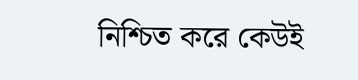নিশ্চিত করে কেউই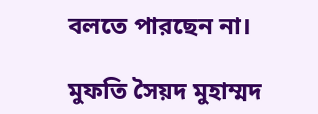বলতে পারছেন না।

মুফতি সৈয়দ মুহাম্মদ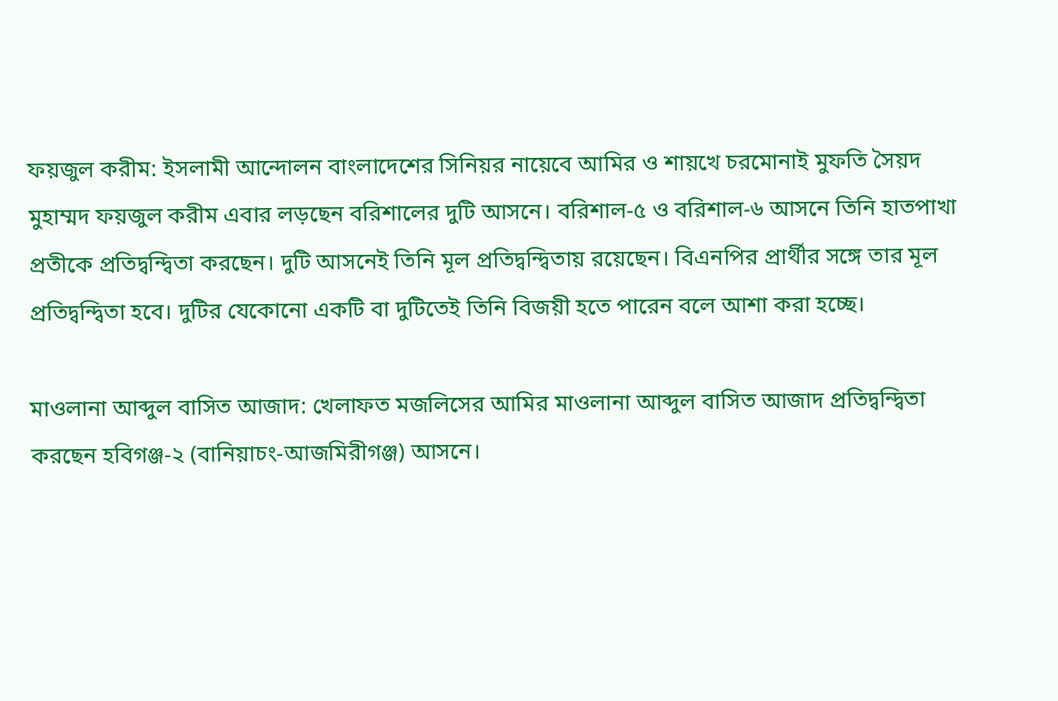ফয়জুল করীম: ইসলামী আন্দোলন বাংলাদেশের সিনিয়র নায়েবে আমির ও শায়খে চরমোনাই মুফতি সৈয়দ মুহাম্মদ ফয়জুল করীম এবার লড়ছেন বরিশালের দুটি আসনে। বরিশাল-৫ ও বরিশাল-৬ আসনে তিনি হাতপাখা প্রতীকে প্রতিদ্বন্দ্বিতা করছেন। দুটি আসনেই তিনি মূল প্রতিদ্বন্দ্বিতায় রয়েছেন। বিএনপির প্রার্থীর সঙ্গে তার মূল প্রতিদ্বন্দ্বিতা হবে। দুটির যেকোনো একটি বা দুটিতেই তিনি বিজয়ী হতে পারেন বলে আশা করা হচ্ছে।

মাওলানা আব্দুল বাসিত আজাদ: খেলাফত মজলিসের আমির মাওলানা আব্দুল বাসিত আজাদ প্রতিদ্বন্দ্বিতা করছেন হবিগঞ্জ-২ (বানিয়াচং-আজমিরীগঞ্জ) আসনে।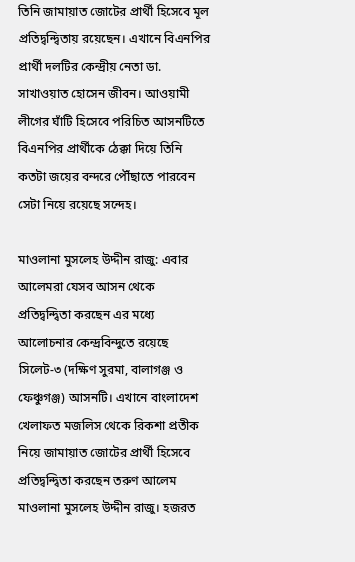তিনি জামায়াত জোটের প্রার্থী হিসেবে মূল প্রতিদ্বন্দ্বিতায় রয়েছেন। এখানে বিএনপির প্রার্থী দলটির কেন্দ্রীয় নেতা ডা. সাখাওয়াত হোসেন জীবন। আওয়ামী লীগের ঘাঁটি হিসেবে পরিচিত আসনটিতে বিএনপির প্রার্থীকে ঠেক্কা দিয়ে তিনি কতটা জয়ের বন্দরে পৌঁছাতে পারবেন সেটা নিয়ে রয়েছে সন্দেহ।

মাওলানা মুসলেহ উদ্দীন রাজু: এবার আলেমরা যেসব আসন থেকে প্রতিদ্বন্দ্বিতা করছেন এর মধ্যে আলোচনার কেন্দ্রবিন্দুতে রয়েছে সিলেট-৩ (দক্ষিণ সুরমা, বালাগঞ্জ ও ফেঞ্চুগঞ্জ) আসনটি। এখানে বাংলাদেশ খেলাফত মজলিস থেকে রিকশা প্রতীক নিয়ে জামায়াত জোটের প্রার্থী হিসেবে প্রতিদ্বন্দ্বিতা করছেন তরুণ আলেম মাওলানা মুসলেহ উদ্দীন রাজু। হজরত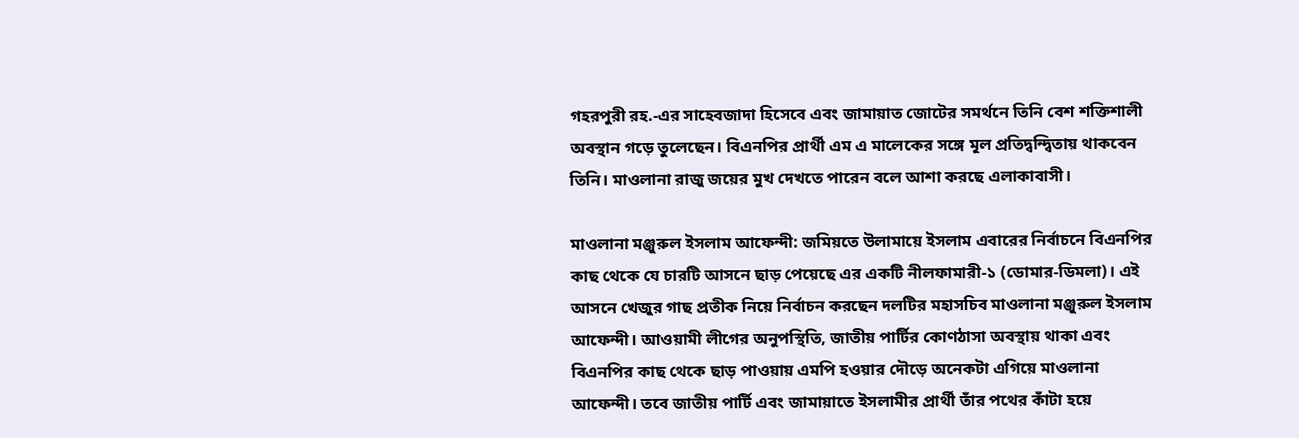গহরপুরী রহ.-এর সাহেবজাদা হিসেবে এবং জামায়াত জোটের সমর্থনে তিনি বেশ শক্তিশালী অবস্থান গড়ে তুলেছেন। বিএনপির প্রার্থী এম এ মালেকের সঙ্গে মূল প্রতিদ্বন্দ্বিতায় থাকবেন তিনি। মাওলানা রাজু জয়ের মুখ দেখতে পারেন বলে আশা করছে এলাকাবাসী।

মাওলানা মঞ্জুরুল ইসলাম আফেন্দী: জমিয়তে উলামায়ে ইসলাম এবারের নির্বাচনে বিএনপির কাছ থেকে যে চারটি আসনে ছাড় পেয়েছে এর একটি নীলফামারী-১ (ডোমার-ডিমলা)। এই আসনে খেজুর গাছ প্রতীক নিয়ে নির্বাচন করছেন দলটির মহাসচিব মাওলানা মঞ্জুরুল ইসলাম আফেন্দী। আওয়ামী লীগের অনুপস্থিতি, জাতীয় পার্টির কোণঠাসা অবস্থায় থাকা এবং বিএনপির কাছ থেকে ছাড় পাওয়ায় এমপি হওয়ার দৌড়ে অনেকটা এগিয়ে মাওলানা আফেন্দী। তবে জাতীয় পার্টি এবং জামায়াতে ইসলামীর প্রার্থী তাঁর পথের কাঁটা হয়ে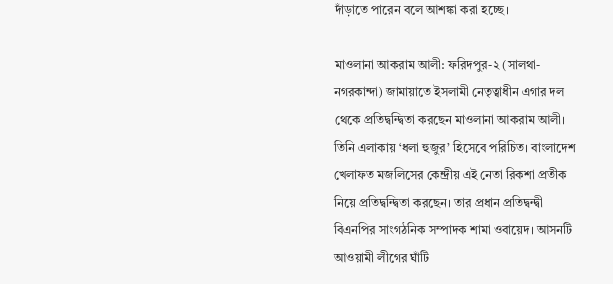দাঁড়াতে পারেন বলে আশঙ্কা করা হচ্ছে।

মাওলানা আকরাম আলী: ফরিদপুর-২ (সালথা-নগরকান্দা) জামায়াতে ইসলামী নেতৃত্বাধীন এগার দল থেকে প্রতিদ্বন্দ্বিতা করছেন মাওলানা আকরাম আলী। তিনি এলাকায় ‘ধলা হুজুর’ হিসেবে পরিচিত। বাংলাদেশ খেলাফত মজলিসের কেন্দ্রীয় এই নেতা রিকশা প্রতীক নিয়ে প্রতিদ্বন্দ্বিতা করছেন। তার প্রধান প্রতিদ্বন্দ্বী বিএনপির সাংগঠনিক সম্পাদক শামা ওবায়েদ। আসনটি আওয়ামী লীগের ঘাঁটি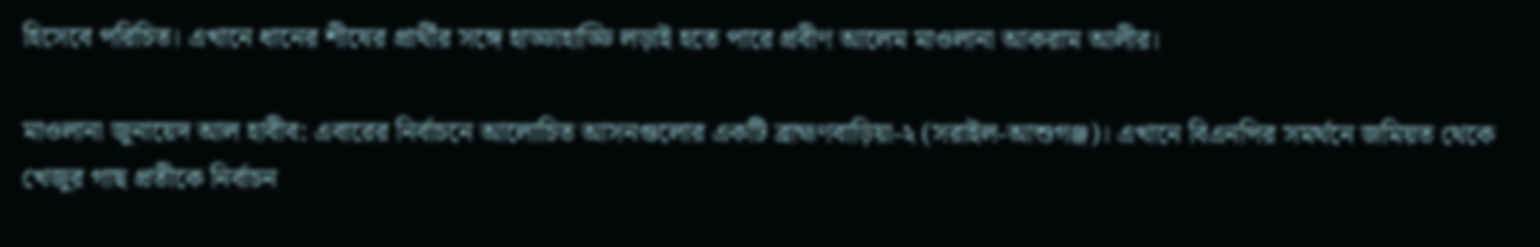হিসেবে পরিচিত। এখানে ধানের শীষের প্রার্থীর সঙ্গে হাড্ডাহাড্ডি লড়াই হতে পারে প্রবীণ আলেম মাওলানা আকরাম আলীর।

মাওলানা জুনায়েদ আল হাবীব: এবারের নির্বাচনে আলোচিত আসনগুলোর একটি ব্রাহ্মণবাড়িয়া-২ (সরাইল-আশুগঞ্জ)। এখানে বিএনপির সমর্থনে জমিয়ত থেকে খেজুর গাছ প্রতীকে নির্বাচন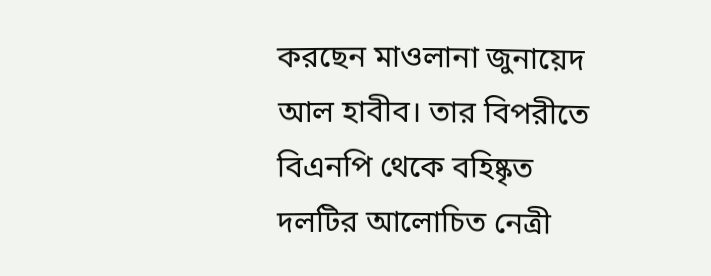করছেন মাওলানা জুনায়েদ আল হাবীব। তার বিপরীতে বিএনপি থেকে বহিষ্কৃত দলটির আলোচিত নেত্রী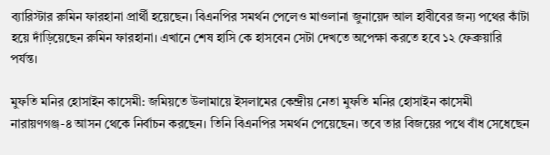ব্যারিস্টার রুমিন ফারহানা প্রার্থী হয়েছেন। বিএনপির সমর্থন পেলেও মাওলানা জুনায়েদ আল হাবীবের জন্য পথের কাঁটা হয়ে দাঁড়িয়েছেন রুমিন ফারহানা। এখানে শেষ হাসি কে হাসবেন সেটা দেখতে অপেক্ষা করতে হবে ১২ ফেব্রুয়ারি পর্যন্ত।

মুফতি মনির হোসাইন কাসেমী: জমিয়তে উলামায়ে ইসলামের কেন্দ্রীয় নেতা মুফতি মনির হোসাইন কাসেমী নারায়ণগঞ্জ-৪ আসন থেকে নির্বাচন করছেন। তিনি বিএনপির সমর্থন পেয়েছেন। তবে তার বিজয়ের পথে বাঁধ সেধেছেন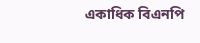একাধিক বিএনপি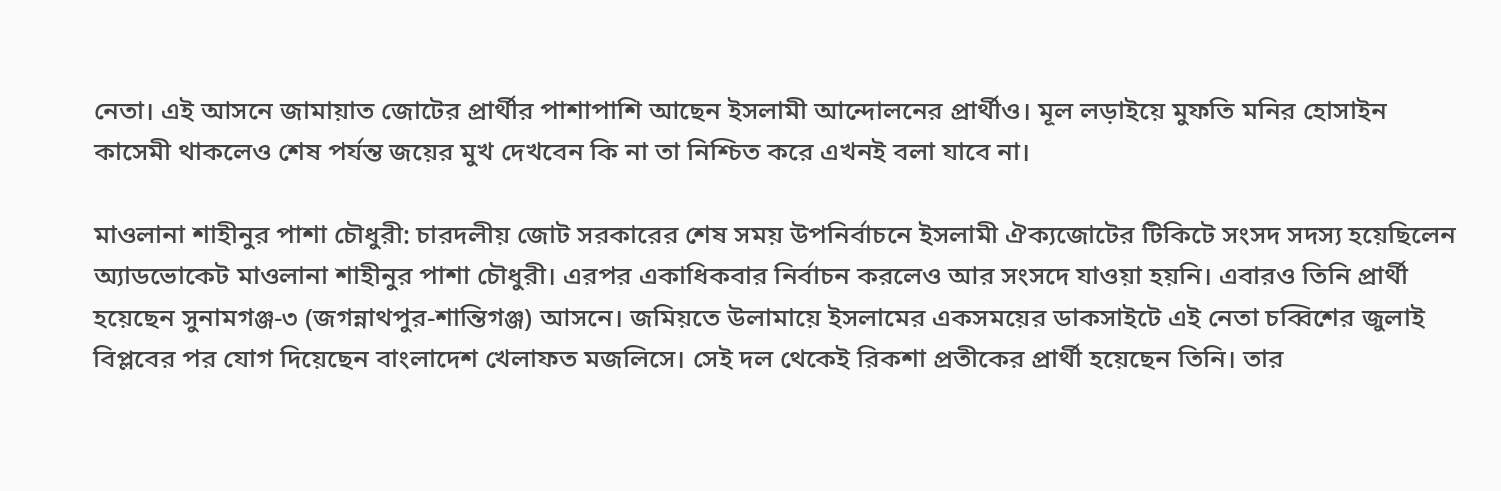নেতা। এই আসনে জামায়াত জোটের প্রার্থীর পাশাপাশি আছেন ইসলামী আন্দোলনের প্রার্থীও। মূল লড়াইয়ে মুফতি মনির হোসাইন কাসেমী থাকলেও শেষ পর্যন্ত জয়ের মুখ দেখবেন কি না তা নিশ্চিত করে এখনই বলা যাবে না।

মাওলানা শাহীনুর পাশা চৌধুরী: চারদলীয় জোট সরকারের শেষ সময় উপনির্বাচনে ইসলামী ঐক্যজোটের টিকিটে সংসদ সদস্য হয়েছিলেন অ্যাডভোকেট মাওলানা শাহীনুর পাশা চৌধুরী। এরপর একাধিকবার নির্বাচন করলেও আর সংসদে যাওয়া হয়নি। এবারও তিনি প্রার্থী হয়েছেন সুনামগঞ্জ-৩ (জগন্নাথপুর-শান্তিগঞ্জ) আসনে। জমিয়তে উলামায়ে ইসলামের একসময়ের ডাকসাইটে এই নেতা চব্বিশের জুলাই বিপ্লবের পর যোগ দিয়েছেন বাংলাদেশ খেলাফত মজলিসে। সেই দল থেকেই রিকশা প্রতীকের প্রার্থী হয়েছেন তিনি। তার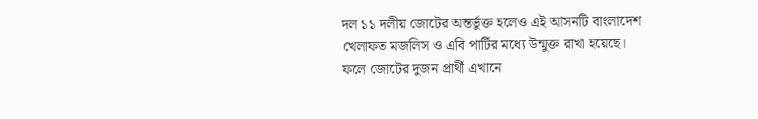দল ১১ দলীয় জোটের অন্তর্ভুক্ত হলেও এই আসনটি বাংলাদেশ খেলাফত মজলিস ও এবি পার্টির মধ্যে ‍উন্মুক্ত রাখা হয়েছে। ফলে জোটের দুজন প্রার্থী এখানে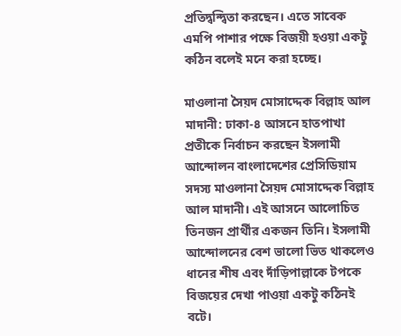প্রতিদ্বন্দ্বিতা করছেন। এতে সাবেক এমপি পাশার পক্ষে বিজয়ী হওয়া একটু কঠিন বলেই মনে করা হচ্ছে।

মাওলানা সৈয়দ মোসাদ্দেক বিল্লাহ আল মাদানী: ঢাকা-৪ আসনে হাতপাখা প্রতীকে নির্বাচন করছেন ইসলামী আন্দোলন বাংলাদেশের প্রেসিডিয়াম সদস্য মাওলানা সৈয়দ মোসাদ্দেক বিল্লাহ আল মাদানী। এই আসনে আলোচিত তিনজন প্রার্থীর একজন তিনি। ইসলামী আন্দোলনের বেশ ভালো ভিত থাকলেও ধানের শীষ এবং দাঁড়িপাল্লাকে টপকে বিজয়ের দেখা পাওয়া একটু কঠিনই বটে।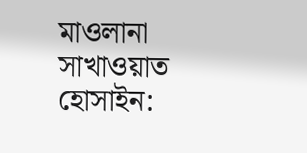মাওলানা সাখাওয়াত হোসাইন: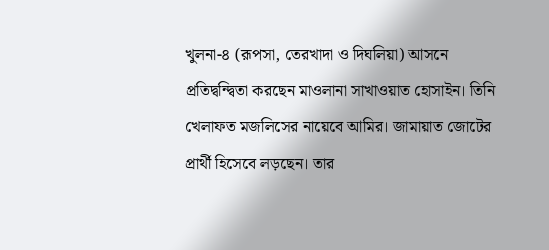খুলনা-৪ (রূপসা, তেরখাদা ও দিঘলিয়া) আসনে প্রতিদ্বন্দ্বিতা করছেন মাওলানা সাখাওয়াত হোসাইন। তিনি খেলাফত মজলিসের নায়েবে আমির। জামায়াত জোটের প্রার্থী হিসেবে লড়ছেন। তার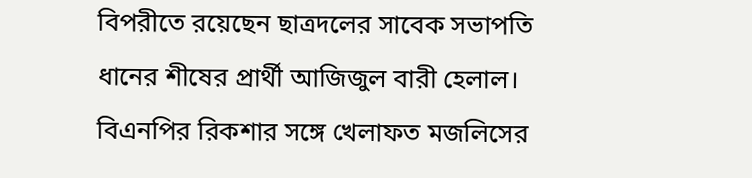বিপরীতে রয়েছেন ছাত্রদলের সাবেক সভাপতি ধানের শীষের প্রার্থী আজিজুল বারী হেলাল। বিএনপির রিকশার সঙ্গে খেলাফত মজলিসের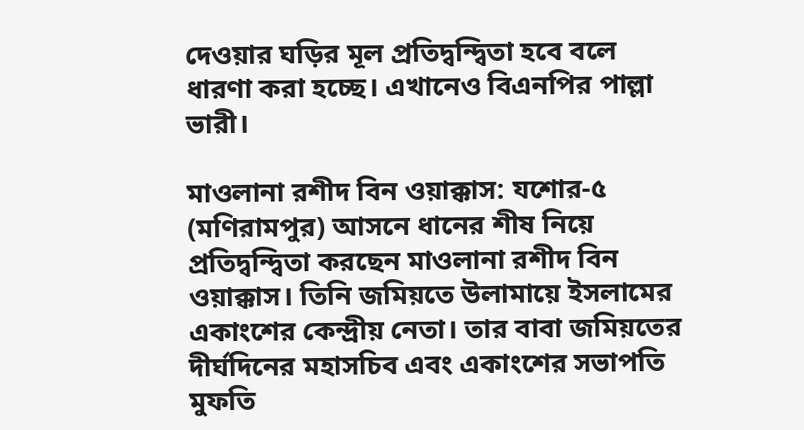দেওয়ার ঘড়ির মূল প্রতিদ্বন্দ্বিতা হবে বলে ধারণা করা হচ্ছে। এখানেও বিএনপির পাল্লা ভারী।

মাওলানা রশীদ বিন ওয়াক্কাস: যশোর-৫ (মণিরামপুর) আসনে ধানের শীষ নিয়ে প্রতিদ্বন্দ্বিতা করছেন মাওলানা রশীদ বিন ওয়াক্কাস। তিনি জমিয়তে উলামায়ে ইসলামের একাংশের কেন্দ্রীয় নেতা। তার বাবা জমিয়তের দীর্ঘদিনের মহাসচিব এবং একাংশের সভাপতি মুফতি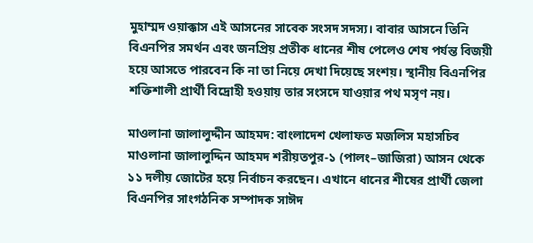মুহাম্মদ ওয়াক্কাস এই আসনের সাবেক সংসদ সদস্য। বাবার আসনে তিনি বিএনপির সমর্থন এবং জনপ্রিয় প্রতীক ধানের শীষ পেলেও শেষ পর্যন্ত বিজয়ী হয়ে আসতে পারবেন কি না তা নিয়ে দেখা দিয়েছে সংশয়। স্থানীয় বিএনপির শক্তিশালী প্রার্থী বিদ্রোহী হওয়ায় তার সংসদে যাওয়ার পথ মসৃণ নয়।

মাওলানা জালালুদ্দীন আহমদ: বাংলাদেশ খেলাফত মজলিস মহাসচিব মাওলানা জালালুদ্দিন আহমদ শরীয়তপুর-১ (পালং–জাজিরা) আসন থেকে ১১ দলীয় জোটের হয়ে নির্বাচন করছেন। এখানে ধানের শীষের প্রার্থী জেলা বিএনপির সাংগঠনিক সম্পাদক সাঈদ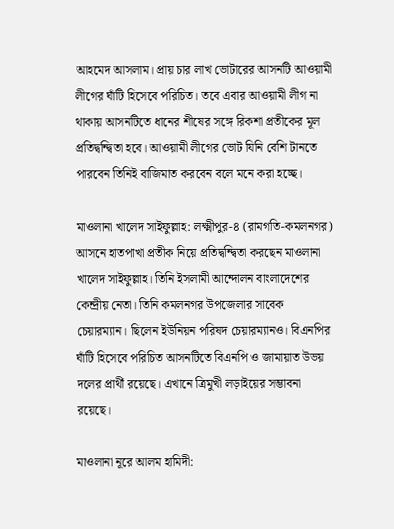আহমেদ আসলাম। প্রায় চার লাখ ভোটারের আসনটি আওয়ামী লীগের ঘাঁটি হিসেবে পরিচিত। তবে এবার আওয়ামী লীগ না থাকায় আসনটিতে ধানের শীষের সঙ্গে রিকশা প্রতীকের মূল প্রতিদ্বন্দ্বিতা হবে। আওয়ামী লীগের ভোট যিনি বেশি টানতে পারবেন তিনিই বাজিমাত করবেন বলে মনে করা হচ্ছে।

মাওলানা খালেদ সাইফুল্লাহ: লক্ষ্মীপুর-৪ (রামগতি-কমলনগর) আসনে হাতপাখা প্রতীক নিয়ে প্রতিদ্বন্দ্বিতা করছেন মাওলানা খালেদ সাইফুল্লাহ। তিনি ইসলামী আন্দোলন বাংলাদেশের কেন্দ্রীয় নেতা। তিনি কমলনগর উপজেলার সাবেক চেয়ারম্যান। ছিলেন ইউনিয়ন পরিষদ চেয়ারম্যানও। বিএনপির ঘাঁটি হিসেবে পরিচিত আসনটিতে বিএনপি ও জামায়াত উভয় দলের প্রার্থী রয়েছে। এখানে ত্রিমুখী লড়াইয়ের সম্ভাবনা রয়েছে।

মাওলানা নূরে আলম হামিদী: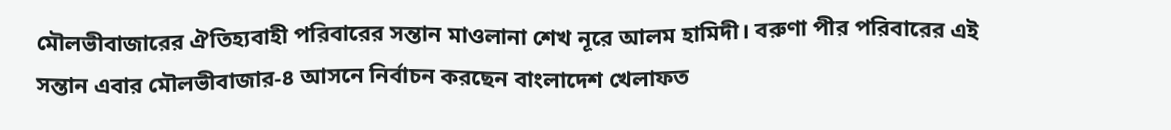মৌলভীবাজারের ঐতিহ্যবাহী পরিবারের সন্তান মাওলানা শেখ নূরে আলম হামিদী। বরুণা পীর পরিবারের এই সন্তান এবার মৌলভীবাজার-৪ আসনে নির্বাচন করছেন বাংলাদেশ খেলাফত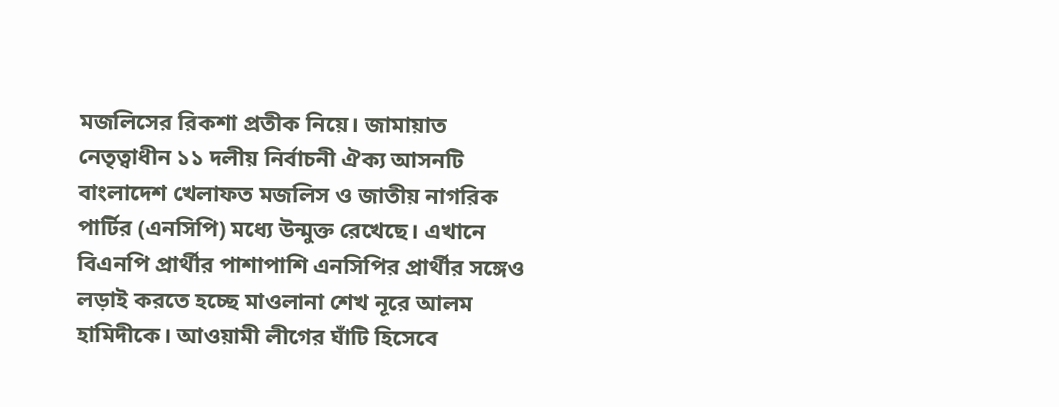মজলিসের রিকশা প্রতীক নিয়ে। জামায়াত নেতৃত্বাধীন ১১ দলীয় নির্বাচনী ঐক্য আসনটি বাংলাদেশ খেলাফত মজলিস ও জাতীয় নাগরিক পার্টির (এনসিপি) মধ্যে উন্মুক্ত রেখেছে। এখানে বিএনপি প্রার্থীর পাশাপাশি এনসিপির প্রার্থীর সঙ্গেও লড়াই করতে হচ্ছে মাওলানা শেখ নূরে আলম হামিদীকে। আওয়ামী লীগের ঘাঁটি হিসেবে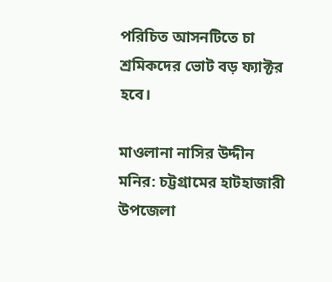পরিচিত আসনটিতে চা শ্রমিকদের ভোট বড় ফ্যাক্টর হবে।

মাওলানা নাসির উদ্দীন মনির: চট্টগ্রামের হাটহাজারী উপজেলা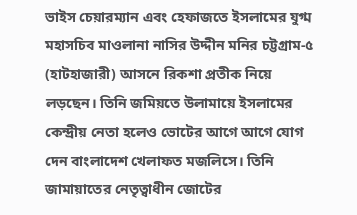ভাইস চেয়ারম্যান এবং হেফাজতে ইসলামের যুগ্ম মহাসচিব মাওলানা নাসির উদ্দীন মনির চট্টগ্রাম-৫ (হাটহাজারী) আসনে রিকশা প্রতীক নিয়ে লড়ছেন। তিনি জমিয়তে উলামায়ে ইসলামের কেন্দ্রীয় নেতা হলেও ভোটের আগে আগে যোগ দেন বাংলাদেশ খেলাফত মজলিসে। তিনি জামায়াতের নেতৃত্বাধীন জোটের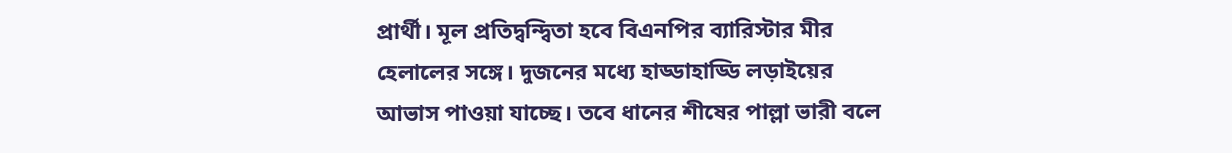প্রার্থী। মূল প্রতিদ্বন্দ্বিতা হবে বিএনপির ব্যারিস্টার মীর হেলালের সঙ্গে। দুজনের মধ্যে হাড্ডাহাড্ডি লড়াইয়ের আভাস পাওয়া যাচ্ছে। তবে ধানের শীষের পাল্লা ভারী বলে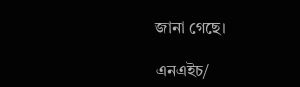জানা গেছে।

এনএইচ/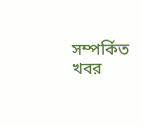সম্পর্কিত খবর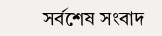সর্বশেষ সংবাদ